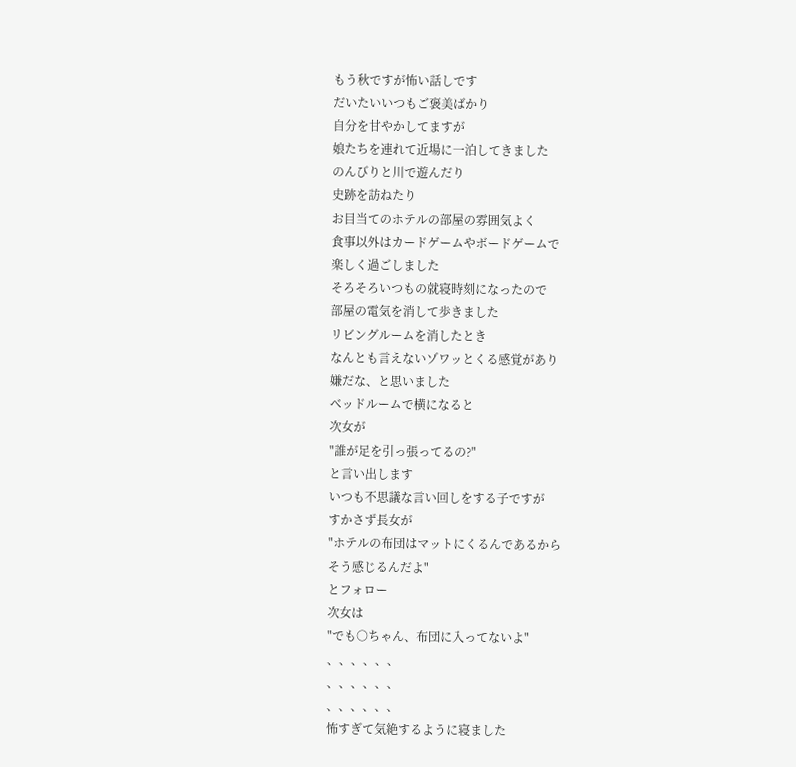もう秋ですが怖い話しです
だいたいいつもご褒美ばかり
自分を甘やかしてますが
娘たちを連れて近場に一泊してきました
のんびりと川で遊んだり
史跡を訪ねたり
お目当てのホテルの部屋の雰囲気よく
食事以外はカードゲームやボードゲームで
楽しく過ごしました
そろそろいつもの就寝時刻になったので
部屋の電気を消して歩きました
リビングルームを消したとき
なんとも言えないゾワッとくる感覚があり
嫌だな、と思いました
ベッドルームで横になると
次女が
"誰が足を引っ張ってるの?"
と言い出します
いつも不思議な言い回しをする子ですが
すかさず長女が
"ホテルの布団はマットにくるんであるから
そう感じるんだよ"
とフォロー
次女は
"でも○ちゃん、布団に入ってないよ"
、、、、、、
、、、、、、
、、、、、、
怖すぎて気絶するように寝ました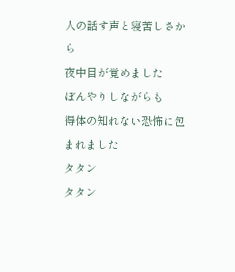人の話す声と寝苦しさから
夜中目が覚めました
ぼんやりしながらも
得体の知れない恐怖に包まれました
タタン
タタン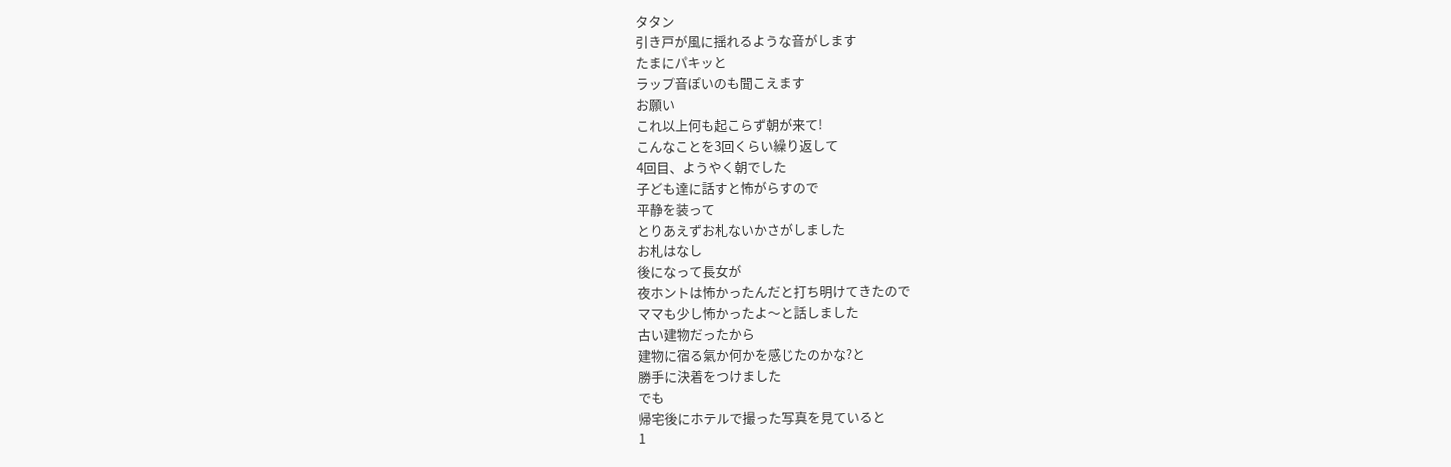タタン
引き戸が風に揺れるような音がします
たまにパキッと
ラップ音ぽいのも聞こえます
お願い
これ以上何も起こらず朝が来て!
こんなことを3回くらい繰り返して
4回目、ようやく朝でした
子ども達に話すと怖がらすので
平静を装って
とりあえずお札ないかさがしました
お札はなし
後になって長女が
夜ホントは怖かったんだと打ち明けてきたので
ママも少し怖かったよ〜と話しました
古い建物だったから
建物に宿る氣か何かを感じたのかな?と
勝手に決着をつけました
でも
帰宅後にホテルで撮った写真を見ていると
1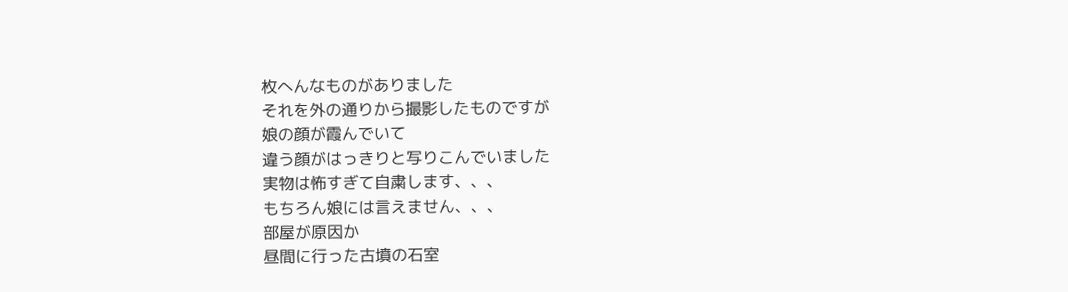枚へんなものがありました
それを外の通りから撮影したものですが
娘の顔が霞んでいて
違う顔がはっきりと写りこんでいました
実物は怖すぎて自粛します、、、
もちろん娘には言えません、、、
部屋が原因か
昼間に行った古墳の石室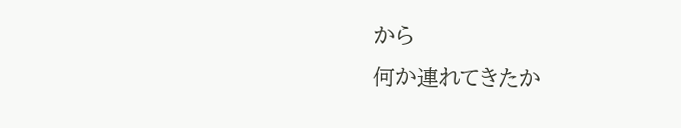から
何か連れてきたか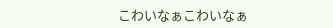こわいなぁこわいなぁ